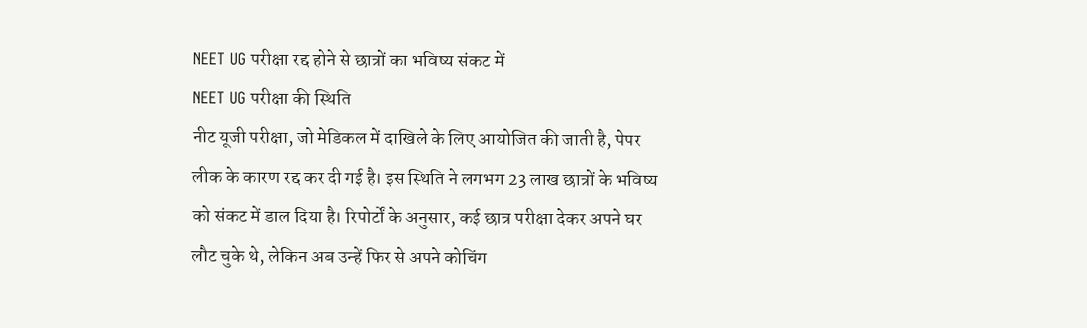NEET UG परीक्षा रद्द होने से छात्रों का भविष्य संकट में
NEET UG परीक्षा की स्थिति
नीट यूजी परीक्षा, जो मेडिकल में दाखिले के लिए आयोजित की जाती है, पेपर लीक के कारण रद्द कर दी गई है। इस स्थिति ने लगभग 23 लाख छात्रों के भविष्य को संकट में डाल दिया है। रिपोर्टों के अनुसार, कई छात्र परीक्षा देकर अपने घर लौट चुके थे, लेकिन अब उन्हें फिर से अपने कोचिंग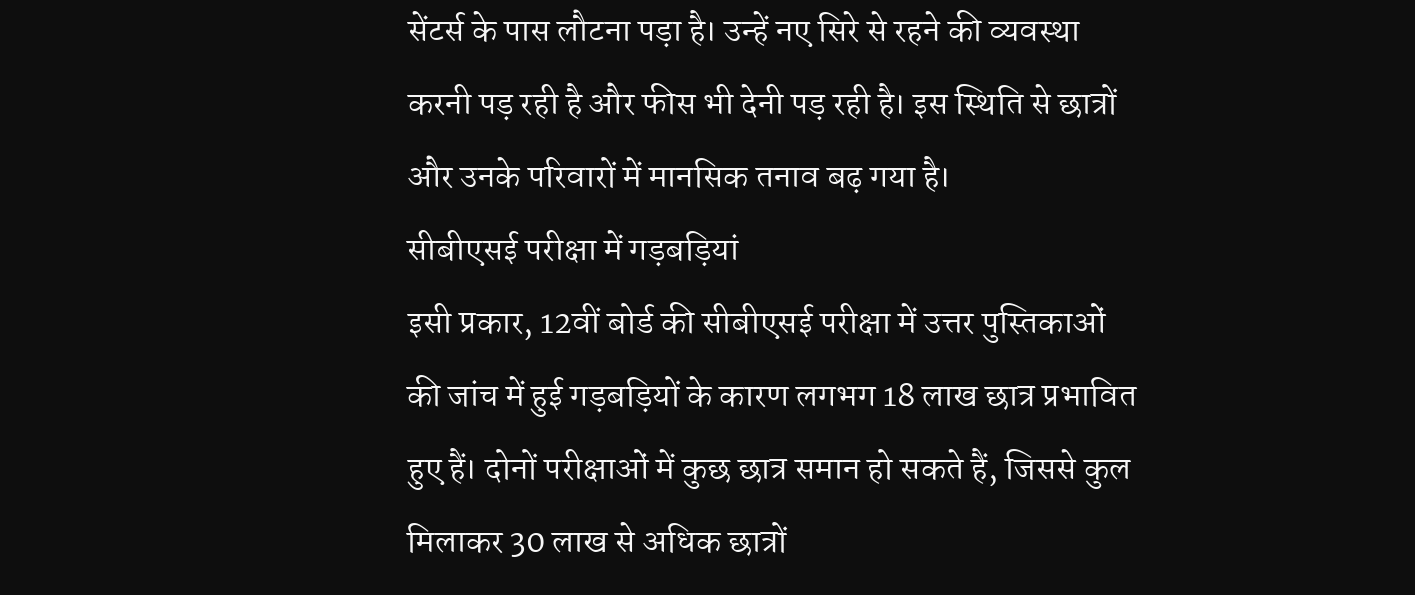सेंटर्स के पास लौटना पड़ा है। उन्हें नए सिरे से रहने की व्यवस्था करनी पड़ रही है और फीस भी देनी पड़ रही है। इस स्थिति से छात्रों और उनके परिवारों में मानसिक तनाव बढ़ गया है।
सीबीएसई परीक्षा में गड़बड़ियां
इसी प्रकार, 12वीं बोर्ड की सीबीएसई परीक्षा में उत्तर पुस्तिकाओं की जांच में हुई गड़बड़ियों के कारण लगभग 18 लाख छात्र प्रभावित हुए हैं। दोनों परीक्षाओं में कुछ छात्र समान हो सकते हैं, जिससे कुल मिलाकर 30 लाख से अधिक छात्रों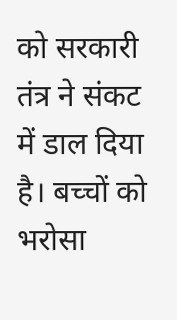को सरकारी तंत्र ने संकट में डाल दिया है। बच्चों को भरोसा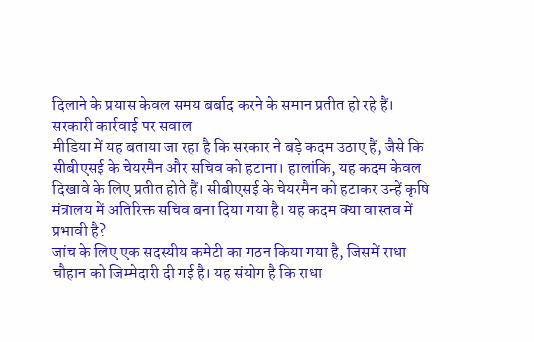दिलाने के प्रयास केवल समय बर्बाद करने के समान प्रतीत हो रहे हैं।
सरकारी कार्रवाई पर सवाल
मीडिया में यह बताया जा रहा है कि सरकार ने बड़े कदम उठाए हैं, जैसे कि सीबीएसई के चेयरमैन और सचिव को हटाना। हालांकि, यह कदम केवल दिखावे के लिए प्रतीत होते हैं। सीबीएसई के चेयरमैन को हटाकर उन्हें कृषि मंत्रालय में अतिरिक्त सचिव बना दिया गया है। यह कदम क्या वास्तव में प्रभावी है?
जांच के लिए एक सदस्यीय कमेटी का गठन किया गया है, जिसमें राधा चौहान को जिम्मेदारी दी गई है। यह संयोग है कि राधा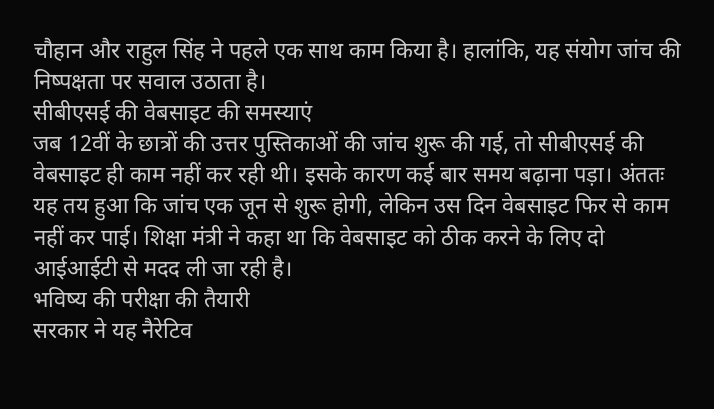चौहान और राहुल सिंह ने पहले एक साथ काम किया है। हालांकि, यह संयोग जांच की निष्पक्षता पर सवाल उठाता है।
सीबीएसई की वेबसाइट की समस्याएं
जब 12वीं के छात्रों की उत्तर पुस्तिकाओं की जांच शुरू की गई, तो सीबीएसई की वेबसाइट ही काम नहीं कर रही थी। इसके कारण कई बार समय बढ़ाना पड़ा। अंततः यह तय हुआ कि जांच एक जून से शुरू होगी, लेकिन उस दिन वेबसाइट फिर से काम नहीं कर पाई। शिक्षा मंत्री ने कहा था कि वेबसाइट को ठीक करने के लिए दो आईआईटी से मदद ली जा रही है।
भविष्य की परीक्षा की तैयारी
सरकार ने यह नैरेटिव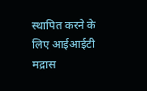स्थापित करने के लिए आईआईटी मद्रास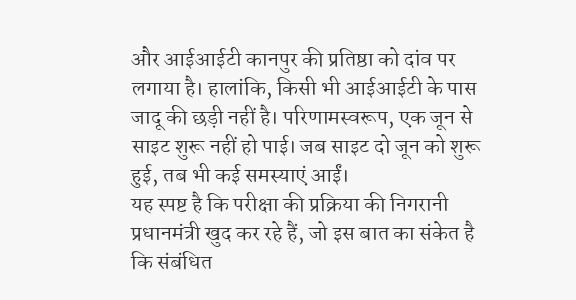और आईआईटी कानपुर की प्रतिष्ठा को दांव पर लगाया है। हालांकि, किसी भी आईआईटी के पास जादू की छड़ी नहीं है। परिणामस्वरूप, एक जून से साइट शुरू नहीं हो पाई। जब साइट दो जून को शुरू हुई, तब भी कई समस्याएं आईं।
यह स्पष्ट है कि परीक्षा की प्रक्रिया की निगरानी प्रधानमंत्री खुद कर रहे हैं, जो इस बात का संकेत है कि संबंधित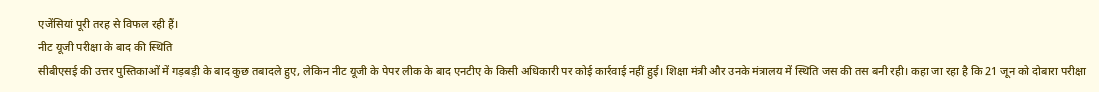एजेंसियां पूरी तरह से विफल रही हैं।
नीट यूजी परीक्षा के बाद की स्थिति
सीबीएसई की उत्तर पुस्तिकाओं में गड़बड़ी के बाद कुछ तबादले हुए, लेकिन नीट यूजी के पेपर लीक के बाद एनटीए के किसी अधिकारी पर कोई कार्रवाई नहीं हुई। शिक्षा मंत्री और उनके मंत्रालय में स्थिति जस की तस बनी रही। कहा जा रहा है कि 21 जून को दोबारा परीक्षा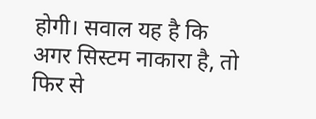होगी। सवाल यह है कि अगर सिस्टम नाकारा है, तो फिर से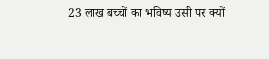23 लाख बच्चों का भविष्य उसी पर क्यों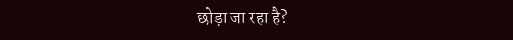छोड़ा जा रहा है?